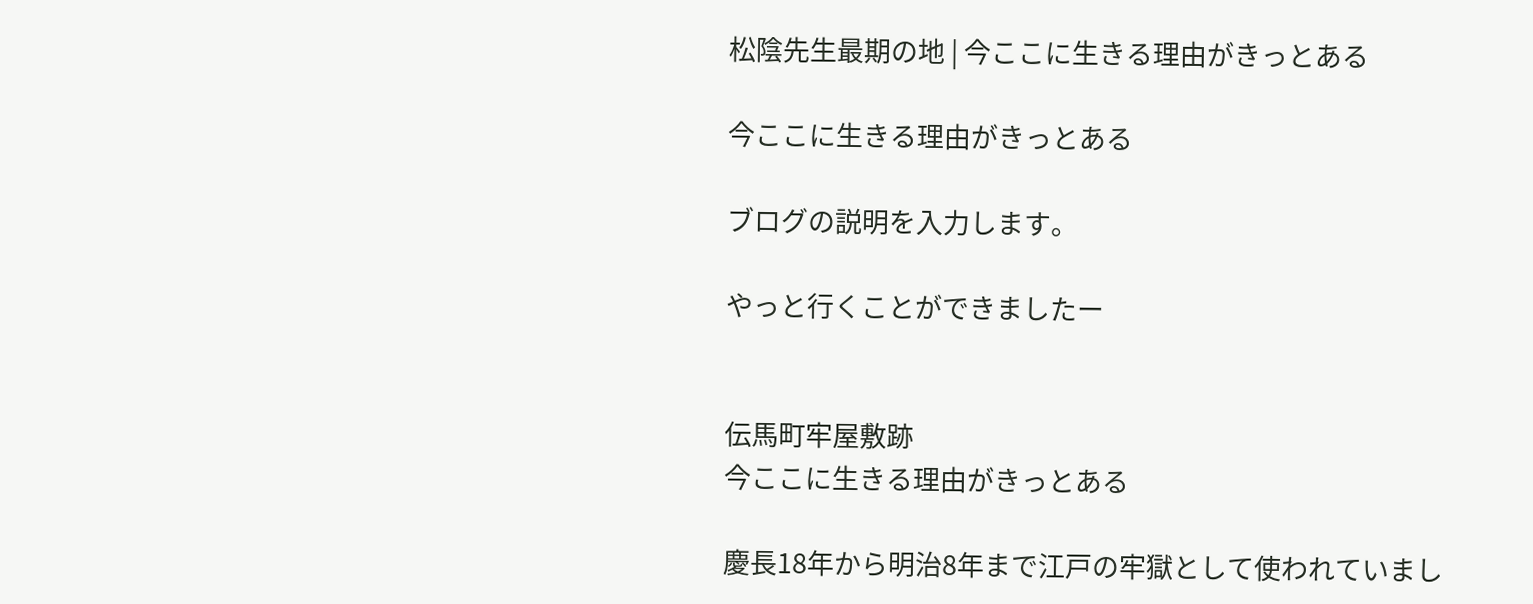松陰先生最期の地 | 今ここに生きる理由がきっとある

今ここに生きる理由がきっとある

ブログの説明を入力します。

やっと行くことができましたー


伝馬町牢屋敷跡
今ここに生きる理由がきっとある

慶長18年から明治8年まで江戸の牢獄として使われていまし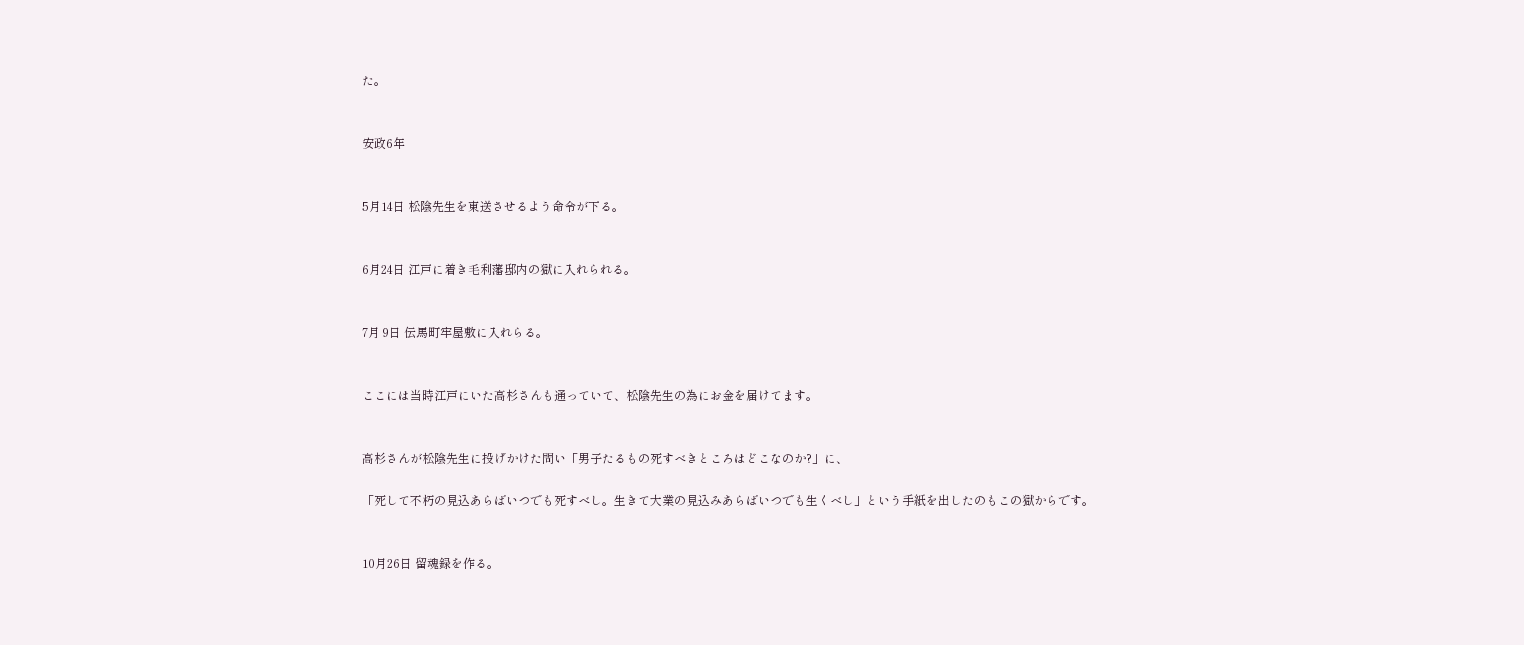た。


安政6年


5月14日 松陰先生を東送させるよう命令が下る。


6月24日 江戸に着き毛利藩邸内の獄に入れられる。


7月 9日 伝馬町牢屋敷に入れらる。


ここには当時江戸にいた高杉さんも通っていて、松陰先生の為にお金を届けてます。


高杉さんが松陰先生に投げかけた問い「男子たるもの死すべきところはどこなのか?」に、

「死して不朽の見込あらばいつでも死すべし。生きて大業の見込みあらばいつでも生くべし」という手紙を出したのもこの獄からです。


10月26日 留魂録を作る。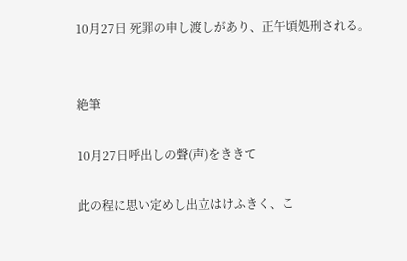10月27日 死罪の申し渡しがあり、正午頃処刑される。


絶筆

10月27日呼出しの聲(声)をききて

此の程に思い定めし出立はけふきく、こ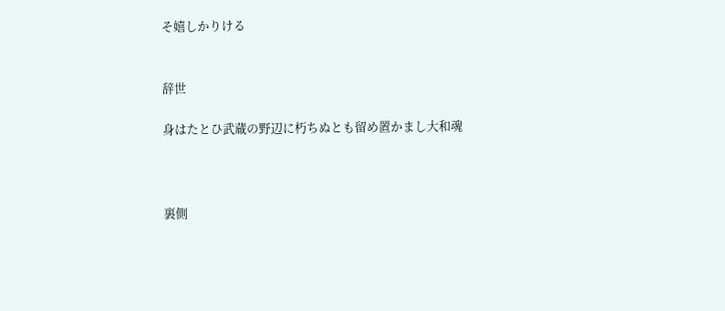そ嬉しかりける


辞世

身はたとひ武蔵の野辺に朽ちぬとも留め置かまし大和魂



裏側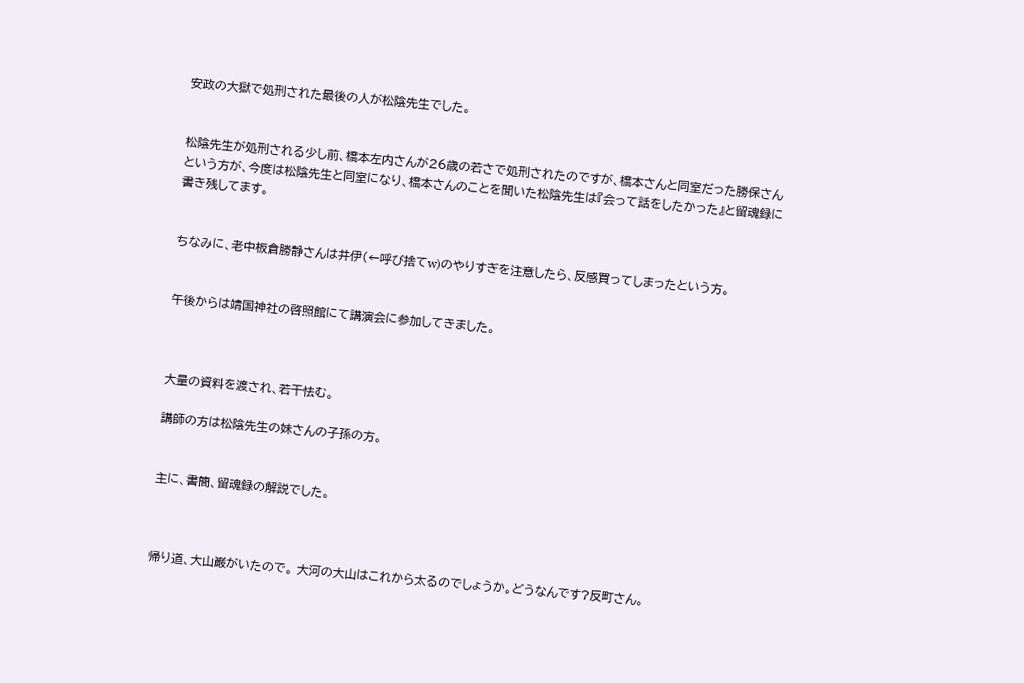安政の大獄で処刑された最後の人が松陰先生でした。


松陰先生が処刑される少し前、橋本左内さんが26歳の若さで処刑されたのですが、橋本さんと同室だった勝保さんという方が、今度は松陰先生と同室になり、橋本さんのことを聞いた松陰先生は『会って話をしたかった』と留魂録に書き残してます。


ちなみに、老中板倉勝静さんは井伊(←呼び捨てw)のやりすぎを注意したら、反感買ってしまったという方。


午後からは靖国神社の啓照館にて講演会に参加してきました。



大量の資料を渡され、若干怯む。

講師の方は松陰先生の妹さんの子孫の方。


主に、書簡、留魂録の解説でした。



帰り道、大山巌がいたので。 大河の大山はこれから太るのでしょうか。どうなんです?反町さん。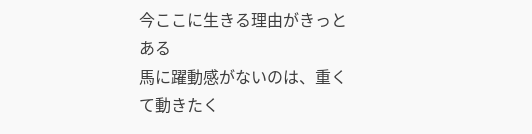今ここに生きる理由がきっとある
馬に躍動感がないのは、重くて動きたく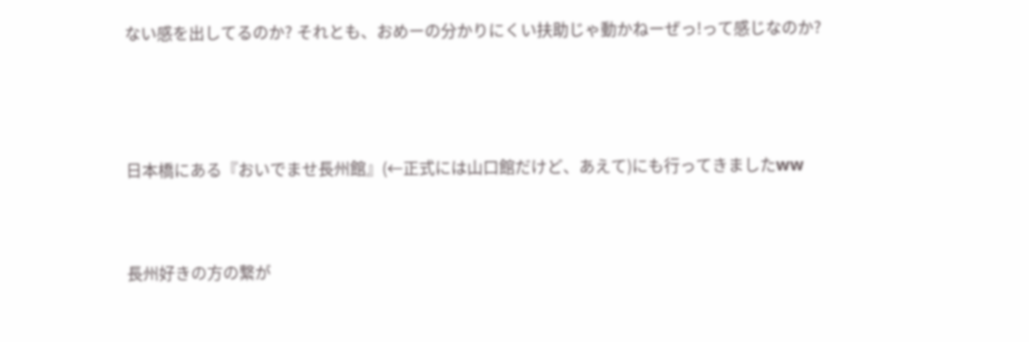ない感を出してるのか? それとも、おめーの分かりにくい扶助じゃ動かねーぜっ!って感じなのか?



日本橋にある『おいでませ長州館』(←正式には山口館だけど、あえて)にも行ってきましたww


長州好きの方の繋が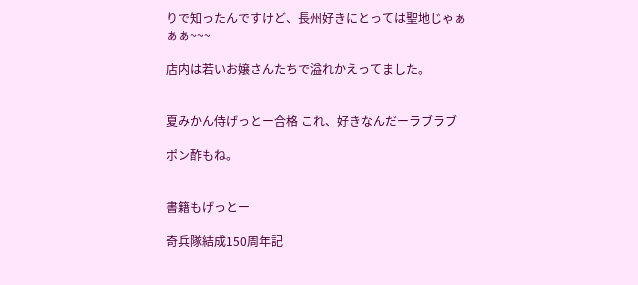りで知ったんですけど、長州好きにとっては聖地じゃぁぁぁ~~~

店内は若いお嬢さんたちで溢れかえってました。


夏みかん侍げっとー合格 これ、好きなんだーラブラブ

ポン酢もね。


書籍もげっとー

奇兵隊結成150周年記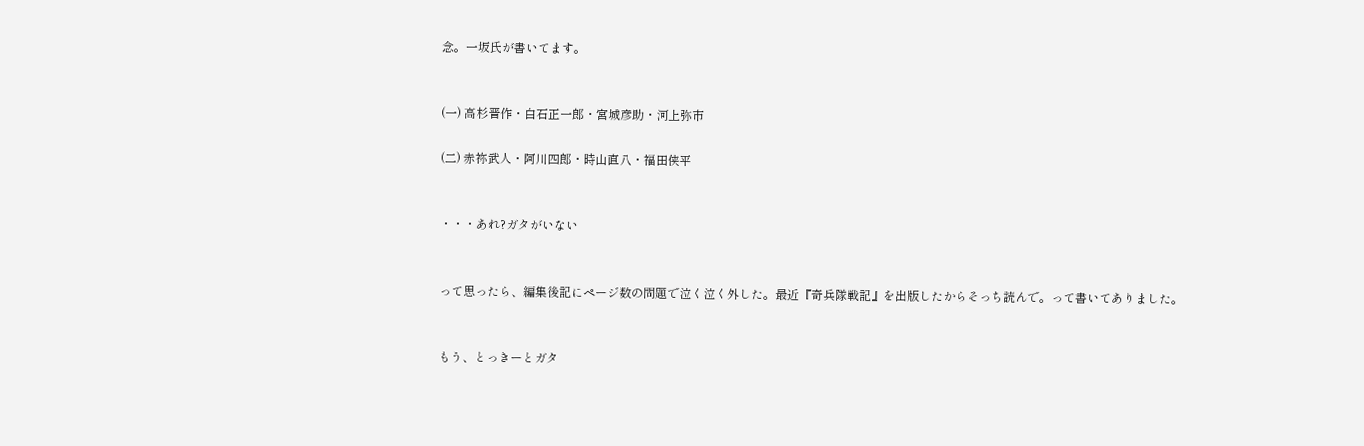念。一坂氏が書いてます。


(一) 高杉晋作・白石正一郎・宮城彦助・河上弥市

(二) 赤祢武人・阿川四郎・時山直八・福田侠平


・・・あれ?ガタがいない


って思ったら、編集後記にページ数の問題で泣く泣く外した。最近『奇兵隊戦記』を出版したからそっち読んで。って書いてありました。


もう、とっきーとガタ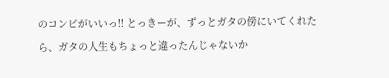のコンビがいいっ!! とっきーが、ずっとガタの傍にいてくれたら、ガタの人生もちょっと違ったんじゃないか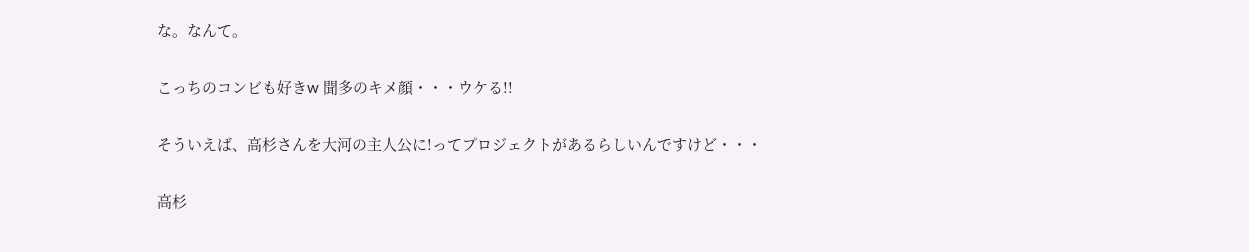な。なんて。


こっちのコンビも好きw 聞多のキメ顔・・・ウケる!!


そういえば、高杉さんを大河の主人公に!ってプロジェクトがあるらしいんですけど・・・


高杉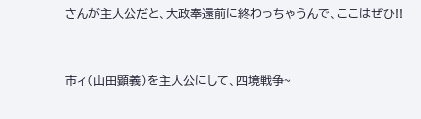さんが主人公だと、大政奉還前に終わっちゃうんで、ここはぜひ!!


市ィ(山田顕義)を主人公にして、四境戦争~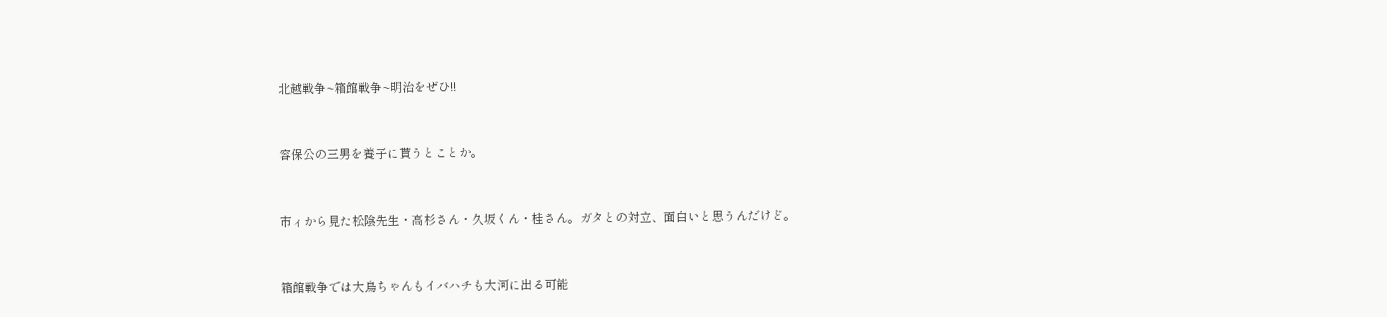北越戦争~箱館戦争~明治をぜひ!!


容保公の三男を養子に貰うとことか。


市ィから見た松陰先生・高杉さん・久坂くん・桂さん。ガタとの対立、面白いと思うんだけど。


箱館戦争では大鳥ちゃんもイバハチも大河に出る可能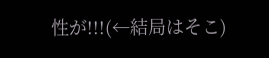性が!!!(←結局はそこ)